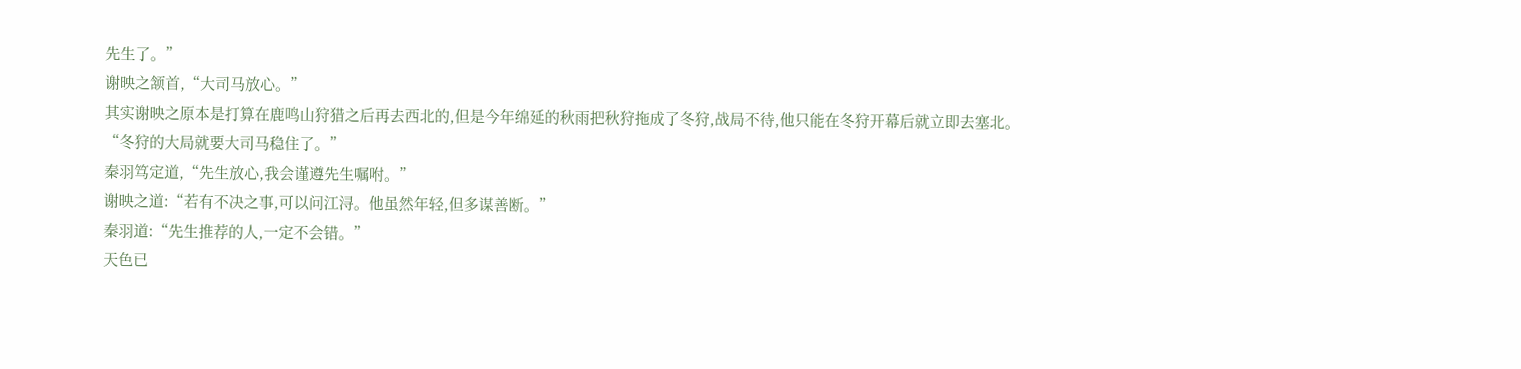先生了。”
谢映之颔首,“大司马放心。”
其实谢映之原本是打算在鹿鸣山狩猎之后再去西北的,但是今年绵延的秋雨把秋狩拖成了冬狩,战局不待,他只能在冬狩开幕后就立即去塞北。
“冬狩的大局就要大司马稳住了。”
秦羽笃定道,“先生放心,我会谨遵先生嘱咐。”
谢映之道:“若有不决之事,可以问江浔。他虽然年轻,但多谋善断。”
秦羽道:“先生推荐的人,一定不会错。”
天色已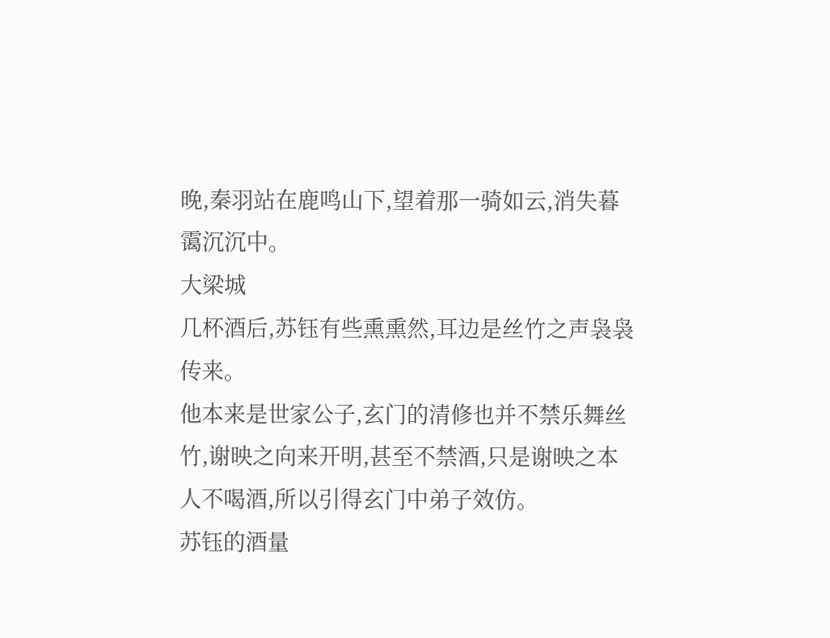晚,秦羽站在鹿鸣山下,望着那一骑如云,消失暮霭沉沉中。
大梁城
几杯酒后,苏钰有些熏熏然,耳边是丝竹之声袅袅传来。
他本来是世家公子,玄门的清修也并不禁乐舞丝竹,谢映之向来开明,甚至不禁酒,只是谢映之本人不喝酒,所以引得玄门中弟子效仿。
苏钰的酒量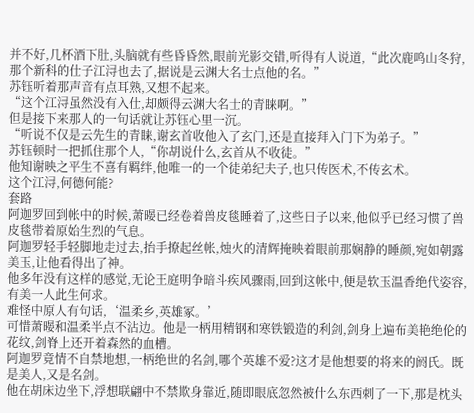并不好,几杯酒下肚,头脑就有些昏昏然,眼前光影交错,听得有人说道,“此次鹿鸣山冬狩,那个新科的仕子江浔也去了,据说是云渊大名士点他的名。”
苏钰听着那声音有点耳熟,又想不起来。
“这个江浔虽然没有入仕,却颇得云渊大名士的青睐啊。”
但是接下来那人的一句话就让苏钰心里一沉。
“听说不仅是云先生的青睐,谢玄首收他入了玄门,还是直接拜入门下为弟子。”
苏钰顿时一把抓住那个人,“你胡说什么,玄首从不收徒。”
他知谢映之平生不喜有羁绊,他唯一的一个徒弟纪夫子,也只传医术,不传玄术。
这个江浔,何德何能?
套路
阿迦罗回到帐中的时候,萧暥已经卷着兽皮毯睡着了,这些日子以来,他似乎已经习惯了兽皮毯带着原始生烈的气息。
阿迦罗轻手轻脚地走过去,抬手撩起丝帐,烛火的清辉掩映着眼前那娴静的睡颜,宛如朝露美玉,让他看得出了神。
他多年没有这样的感觉,无论王庭明争暗斗疾风骤雨,回到这帐中,便是软玉温香绝代姿容,有美一人此生何求。
难怪中原人有句话,‘温柔乡,英雄冢。’
可惜萧暥和温柔半点不沾边。他是一柄用精钢和寒铁锻造的利剑,剑身上遍布美艳绝伦的花纹,剑脊上还开着森然的血槽。
阿迦罗竟情不自禁地想,一柄绝世的名剑,哪个英雄不爱?这才是他想要的将来的阏氏。既是美人,又是名剑。
他在胡床边坐下,浮想联翩中不禁欺身靠近,随即眼底忽然被什么东西刺了一下,那是枕头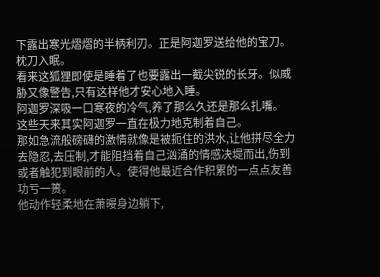下露出寒光熠熠的半柄利刃。正是阿迦罗送给他的宝刀。
枕刀入眠。
看来这狐狸即使是睡着了也要露出一截尖锐的长牙。似威胁又像警告,只有这样他才安心地入睡。
阿迦罗深吸一口寒夜的冷气,养了那么久还是那么扎嘴。
这些天来其实阿迦罗一直在极力地克制着自己。
那如急流般磅礴的激情就像是被扼住的洪水,让他拼尽全力去隐忍,去压制,才能阻挡着自己汹涌的情感决堤而出,伤到或者触犯到眼前的人。使得他最近合作积累的一点点友善功亏一篑。
他动作轻柔地在萧暥身边躺下,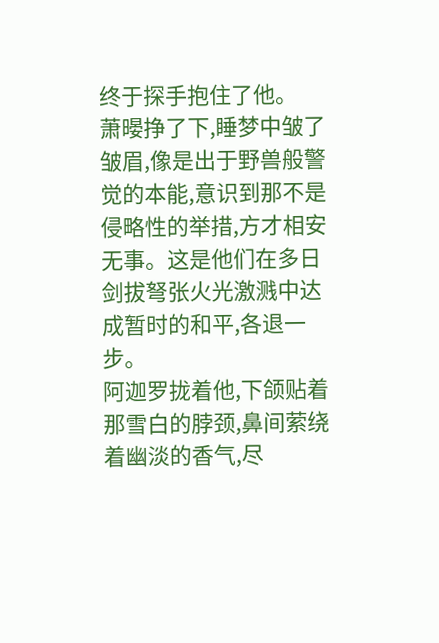终于探手抱住了他。
萧暥挣了下,睡梦中皱了皱眉,像是出于野兽般警觉的本能,意识到那不是侵略性的举措,方才相安无事。这是他们在多日剑拔弩张火光激溅中达成暂时的和平,各退一步。
阿迦罗拢着他,下颌贴着那雪白的脖颈,鼻间萦绕着幽淡的香气,尽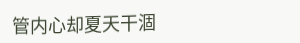管内心却夏天干涸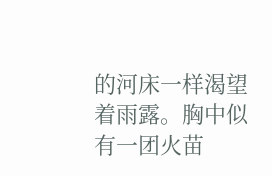的河床一样渴望着雨露。胸中似有一团火苗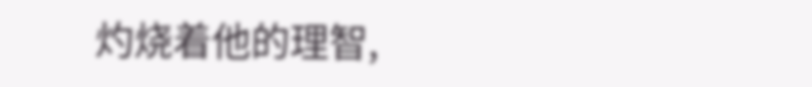灼烧着他的理智,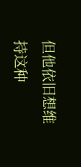但他依旧想维持这种